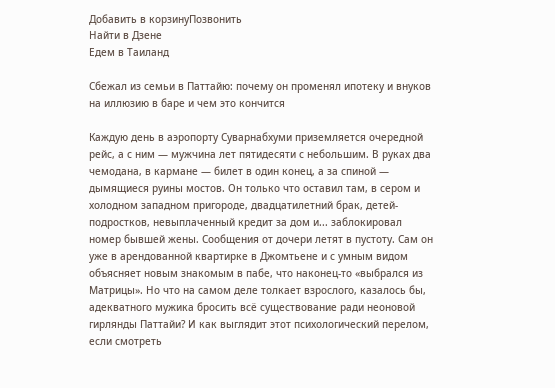Добавить в корзинуПозвонить
Найти в Дзене
Едем в Таиланд

Сбежал из семьи в Паттайю: почему он променял ипотеку и внуков на иллюзию в баре и чем это кончится

Каждую день в аэропорту Суварнабхуми приземляется очередной рейс, а с ним — мужчина лет пятидесяти с небольшим. В руках два чемодана, в кармане — билет в один конец, а за спиной — дымящиеся руины мостов. Он только что оставил там, в сером и холодном западном пригороде, двадцатилетний брак, детей-подростков, невыплаченный кредит за дом и... заблокировал номер бывшей жены. Сообщения от дочери летят в пустоту. Сам он уже в арендованной квартирке в Джомтьене и с умным видом объясняет новым знакомым в пабе, что наконец-то «выбрался из Матрицы». Но что на самом деле толкает взрослого, казалось бы, адекватного мужика бросить всё существование ради неоновой гирлянды Паттайи? И как выглядит этот психологический перелом, если смотреть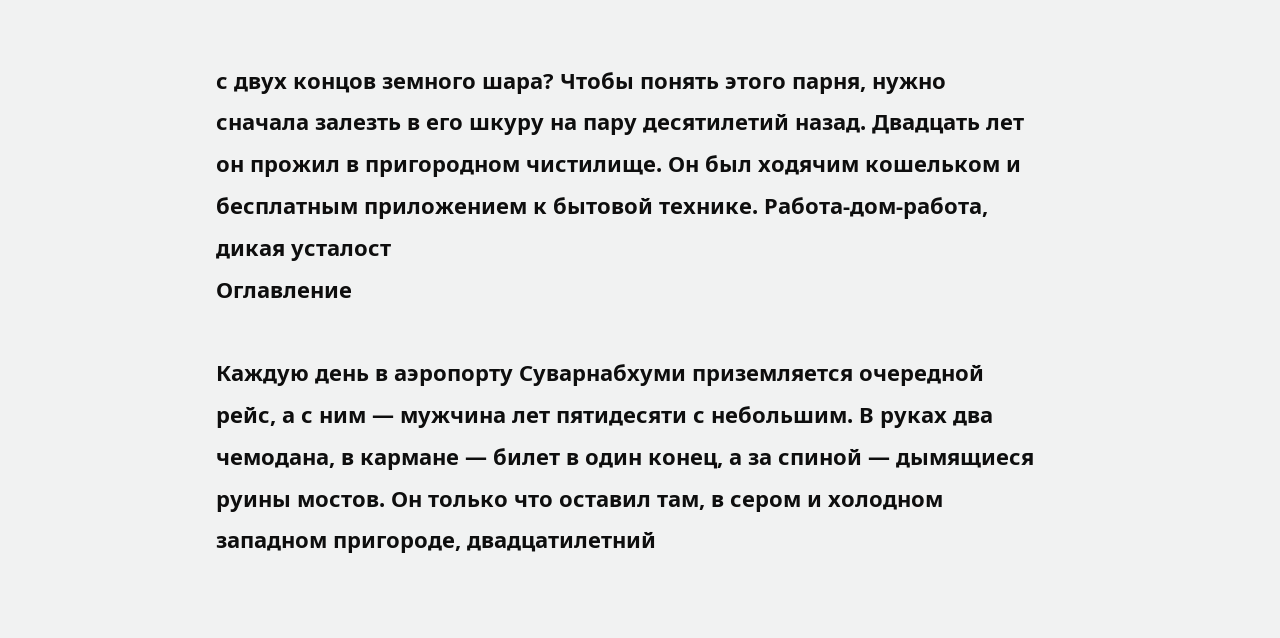с двух концов земного шара? Чтобы понять этого парня, нужно сначала залезть в его шкуру на пару десятилетий назад. Двадцать лет он прожил в пригородном чистилище. Он был ходячим кошельком и бесплатным приложением к бытовой технике. Работа-дом-работа, дикая усталост
Оглавление

Каждую день в аэропорту Суварнабхуми приземляется очередной рейс, а с ним — мужчина лет пятидесяти с небольшим. В руках два чемодана, в кармане — билет в один конец, а за спиной — дымящиеся руины мостов. Он только что оставил там, в сером и холодном западном пригороде, двадцатилетний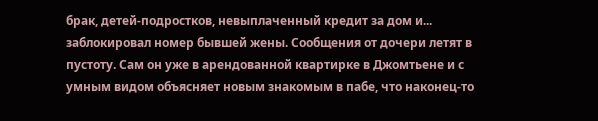брак, детей-подростков, невыплаченный кредит за дом и... заблокировал номер бывшей жены. Сообщения от дочери летят в пустоту. Сам он уже в арендованной квартирке в Джомтьене и с умным видом объясняет новым знакомым в пабе, что наконец-то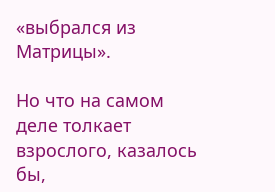«выбрался из Матрицы».

Но что на самом деле толкает взрослого, казалось бы,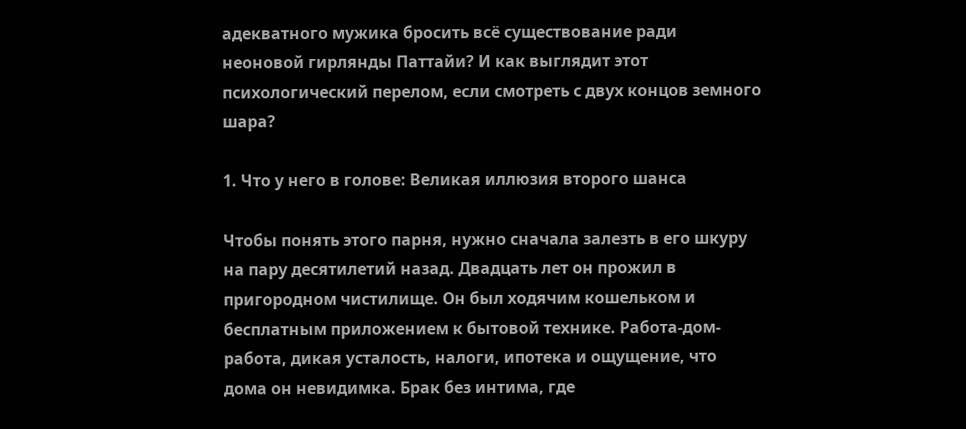адекватного мужика бросить всё существование ради неоновой гирлянды Паттайи? И как выглядит этот психологический перелом, если смотреть с двух концов земного шара?

1. Что у него в голове: Великая иллюзия второго шанса

Чтобы понять этого парня, нужно сначала залезть в его шкуру на пару десятилетий назад. Двадцать лет он прожил в пригородном чистилище. Он был ходячим кошельком и бесплатным приложением к бытовой технике. Работа-дом-работа, дикая усталость, налоги, ипотека и ощущение, что дома он невидимка. Брак без интима, где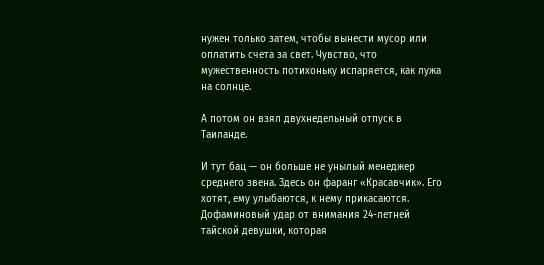нужен только затем, чтобы вынести мусор или оплатить счета за свет. Чувство, что мужественность потихоньку испаряется, как лужа на солнце.

А потом он взял двухнедельный отпуск в Таиланде.

И тут бац — он больше не унылый менеджер среднего звена. Здесь он фаранг «Красавчик». Его хотят, ему улыбаются, к нему прикасаются. Дофаминовый удар от внимания 24-летней тайской девушки, которая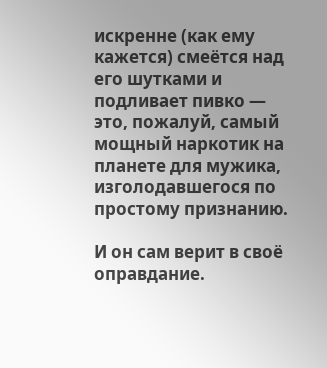искренне (как ему кажется) смеётся над его шутками и подливает пивко — это, пожалуй, самый мощный наркотик на планете для мужика, изголодавшегося по простому признанию.

И он сам верит в своё оправдание.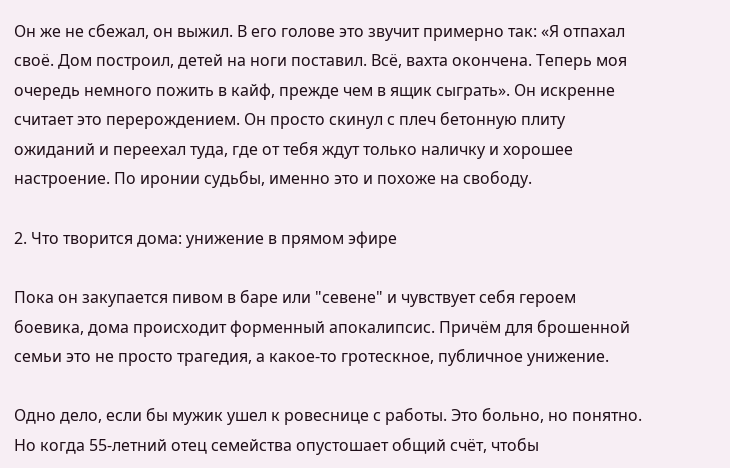Он же не сбежал, он выжил. В его голове это звучит примерно так: «Я отпахал своё. Дом построил, детей на ноги поставил. Всё, вахта окончена. Теперь моя очередь немного пожить в кайф, прежде чем в ящик сыграть». Он искренне считает это перерождением. Он просто скинул с плеч бетонную плиту ожиданий и переехал туда, где от тебя ждут только наличку и хорошее настроение. По иронии судьбы, именно это и похоже на свободу.

2. Что творится дома: унижение в прямом эфире

Пока он закупается пивом в баре или "севене" и чувствует себя героем боевика, дома происходит форменный апокалипсис. Причём для брошенной семьи это не просто трагедия, а какое-то гротескное, публичное унижение.

Одно дело, если бы мужик ушел к ровеснице с работы. Это больно, но понятно. Но когда 55-летний отец семейства опустошает общий счёт, чтобы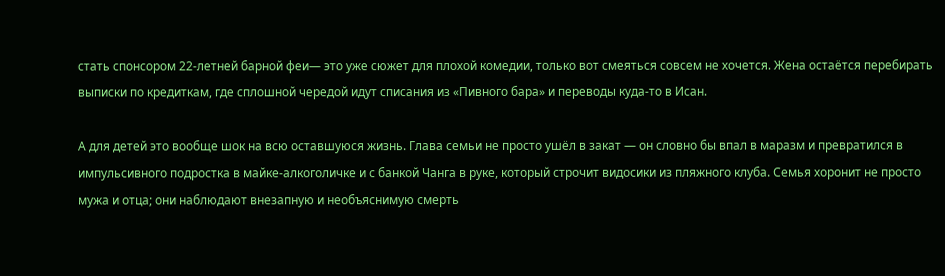стать спонсором 22-летней барной феи— это уже сюжет для плохой комедии, только вот смеяться совсем не хочется. Жена остаётся перебирать выписки по кредиткам, где сплошной чередой идут списания из «Пивного бара» и переводы куда-то в Исан.

А для детей это вообще шок на всю оставшуюся жизнь. Глава семьи не просто ушёл в закат — он словно бы впал в маразм и превратился в импульсивного подростка в майке-алкоголичке и с банкой Чанга в руке, который строчит видосики из пляжного клуба. Семья хоронит не просто мужа и отца; они наблюдают внезапную и необъяснимую смерть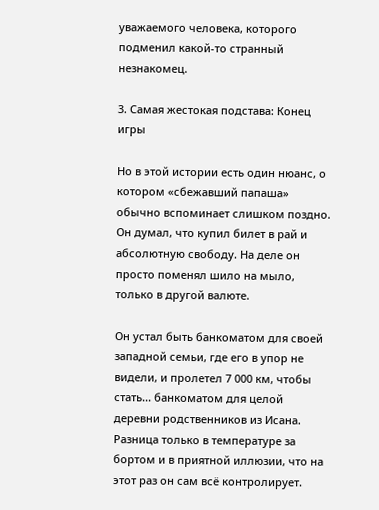уважаемого человека, которого подменил какой-то странный незнакомец.

3. Самая жестокая подстава: Конец игры

Но в этой истории есть один нюанс, о котором «сбежавший папаша» обычно вспоминает слишком поздно. Он думал, что купил билет в рай и абсолютную свободу. На деле он просто поменял шило на мыло, только в другой валюте.

Он устал быть банкоматом для своей западной семьи, где его в упор не видели, и пролетел 7 000 км, чтобы стать... банкоматом для целой деревни родственников из Исана. Разница только в температуре за бортом и в приятной иллюзии, что на этот раз он сам всё контролирует.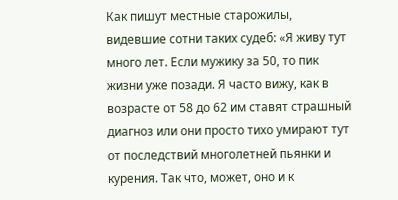Как пишут местные старожилы, видевшие сотни таких судеб: «Я живу тут много лет. Если мужику за 50, то пик жизни уже позади. Я часто вижу, как в возрасте от 58 до 62 им ставят страшный диагноз или они просто тихо умирают тут от последствий многолетней пьянки и курения. Так что, может, оно и к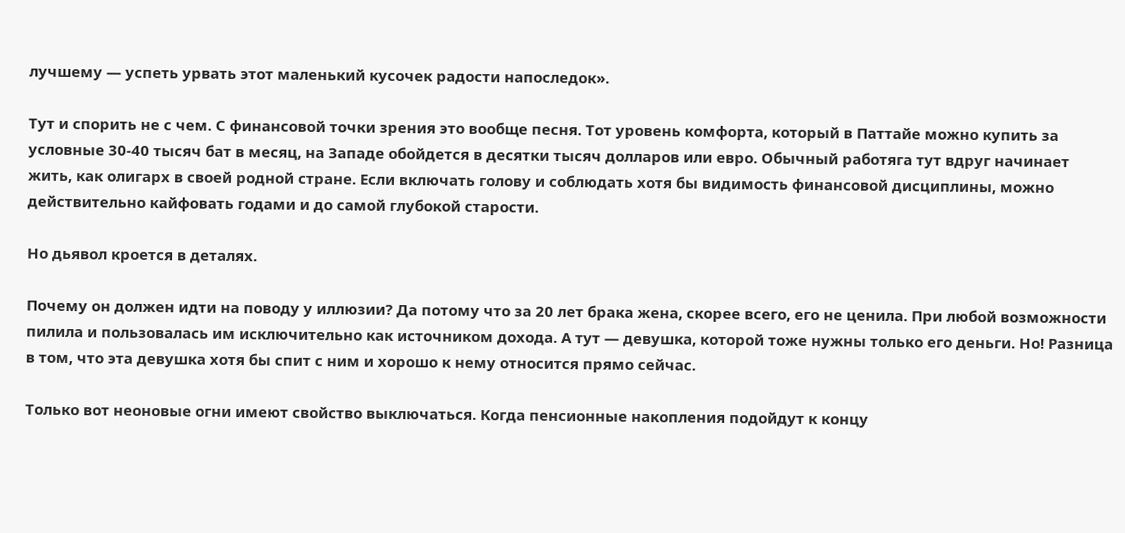лучшему — успеть урвать этот маленький кусочек радости напоследок».

Тут и спорить не с чем. С финансовой точки зрения это вообще песня. Тот уровень комфорта, который в Паттайе можно купить за условные 30-40 тысяч бат в месяц, на Западе обойдется в десятки тысяч долларов или евро. Обычный работяга тут вдруг начинает жить, как олигарх в своей родной стране. Если включать голову и соблюдать хотя бы видимость финансовой дисциплины, можно действительно кайфовать годами и до самой глубокой старости.

Но дьявол кроется в деталях.

Почему он должен идти на поводу у иллюзии? Да потому что за 20 лет брака жена, скорее всего, его не ценила. При любой возможности пилила и пользовалась им исключительно как источником дохода. А тут — девушка, которой тоже нужны только его деньги. Но! Разница в том, что эта девушка хотя бы спит с ним и хорошо к нему относится прямо сейчас.

Только вот неоновые огни имеют свойство выключаться. Когда пенсионные накопления подойдут к концу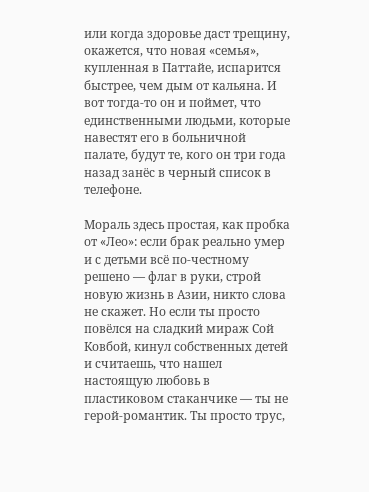или когда здоровье даст трещину, окажется, что новая «семья», купленная в Паттайе, испарится быстрее, чем дым от кальяна. И вот тогда-то он и поймет, что единственными людьми, которые навестят его в больничной палате, будут те, кого он три года назад занёс в черный список в телефоне.

Мораль здесь простая, как пробка от «Лео»: если брак реально умер и с детьми всё по-честному решено — флаг в руки, строй новую жизнь в Азии, никто слова не скажет. Но если ты просто повёлся на сладкий мираж Сой Ковбой, кинул собственных детей и считаешь, что нашел настоящую любовь в пластиковом стаканчике — ты не герой-романтик. Ты просто трус,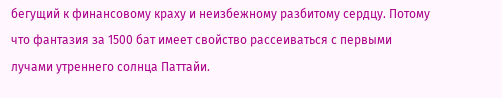бегущий к финансовому краху и неизбежному разбитому сердцу. Потому что фантазия за 1500 бат имеет свойство рассеиваться с первыми лучами утреннего солнца Паттайи.